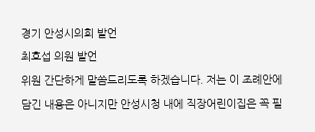경기 안성시의회 발언
최호섭 의원 발언
위원 간단하게 말씀드리도록 하겠습니다. 저는 이 조례안에 담긴 내용은 아니지만 안성시청 내에 직장어린이집은 꼭 필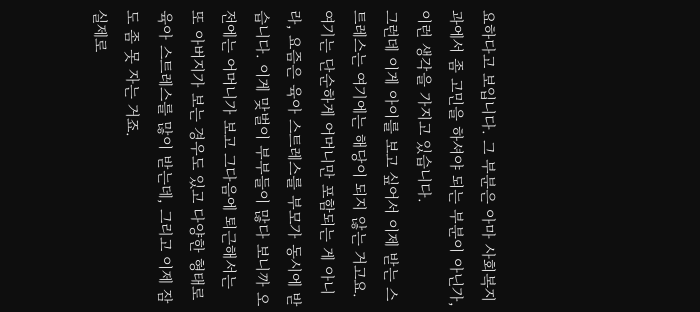요하다고 보입니다. 그 부분은 아마 사회복지과에서 좀 고민을 하셔야 되는 부분이 아닌가, 이런 생각을 가지고 있습니다.
그런데 이게 아이를 보고 싶어서 이제 받는 스트레스는 여기에는 해당이 되지 않는 거고요. 여기는 단순하게 어머니만 포함되는 게 아니라, 요즘은 육아 스트레스를 부모가 동시에 받습니다. 이게 맞벌이 부부들이 많다 보니까 오전에는 어머니가 보고 그다음에 퇴근해서는 또 아버지가 보는 경우도 있고 다양한 형태로 육아 스트레스를 많이 받는데, 그리고 이제 잠도 좀 못 자는 거죠.
실제로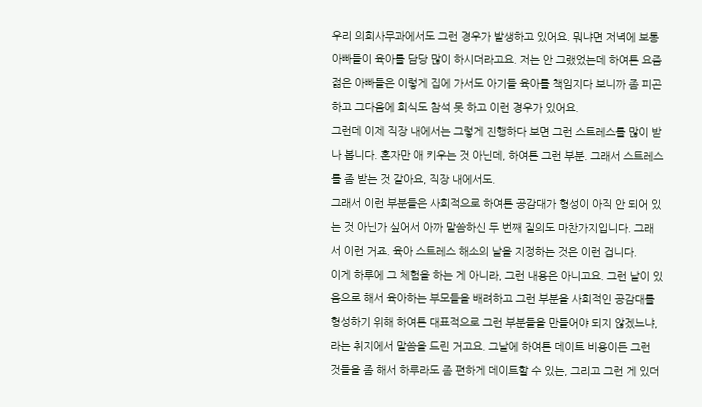우리 의회사무과에서도 그런 경우가 발생하고 있어요. 뭐냐면 저녁에 보통 아빠들이 육아를 담당 많이 하시더라고요. 저는 안 그랬었는데 하여튼 요즘 젊은 아빠들은 이렇게 집에 가서도 아기들 육아를 책임지다 보니까 좀 피곤하고 그다음에 회식도 참석 못 하고 이런 경우가 있어요.
그런데 이제 직장 내에서는 그렇게 진행하다 보면 그런 스트레스를 많이 받나 봅니다. 혼자만 애 키우는 것 아닌데, 하여튼 그런 부분. 그래서 스트레스를 좀 받는 것 같아요, 직장 내에서도.
그래서 이런 부분들은 사회적으로 하여튼 공감대가 형성이 아직 안 되어 있는 것 아닌가 싶어서 아까 말씀하신 두 번째 질의도 마찬가지입니다. 그래서 이런 거죠. 육아 스트레스 해소의 날을 지정하는 것은 이런 겁니다.
이게 하루에 그 체험을 하는 게 아니라, 그런 내용은 아니고요. 그런 날이 있음으로 해서 육아하는 부모들을 배려하고 그런 부분을 사회적인 공감대를 형성하기 위해 하여튼 대표적으로 그런 부분들을 만들어야 되지 않겠느냐, 라는 취지에서 말씀을 드린 거고요. 그날에 하여튼 데이트 비용이든 그런 것들을 좀 해서 하루라도 좀 편하게 데이트할 수 있는, 그리고 그런 게 있더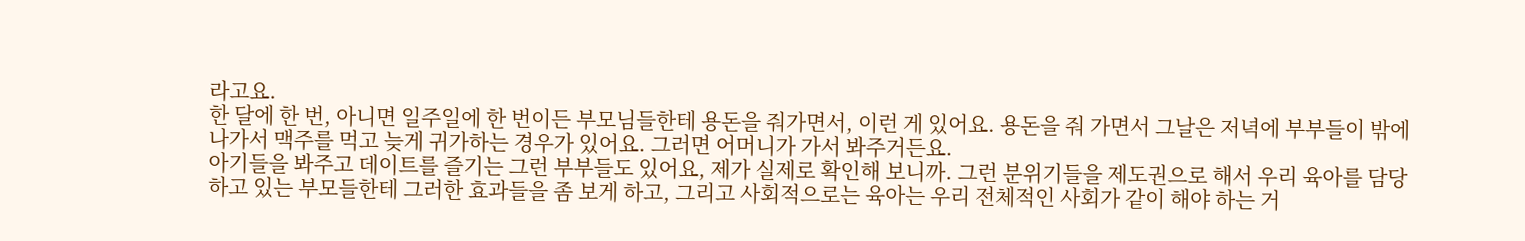라고요.
한 달에 한 번, 아니면 일주일에 한 번이든 부모님들한테 용돈을 줘가면서, 이런 게 있어요. 용돈을 줘 가면서 그날은 저녁에 부부들이 밖에 나가서 맥주를 먹고 늦게 귀가하는 경우가 있어요. 그러면 어머니가 가서 봐주거든요.
아기들을 봐주고 데이트를 즐기는 그런 부부들도 있어요, 제가 실제로 확인해 보니까. 그런 분위기들을 제도권으로 해서 우리 육아를 담당하고 있는 부모들한테 그러한 효과들을 좀 보게 하고, 그리고 사회적으로는 육아는 우리 전체적인 사회가 같이 해야 하는 거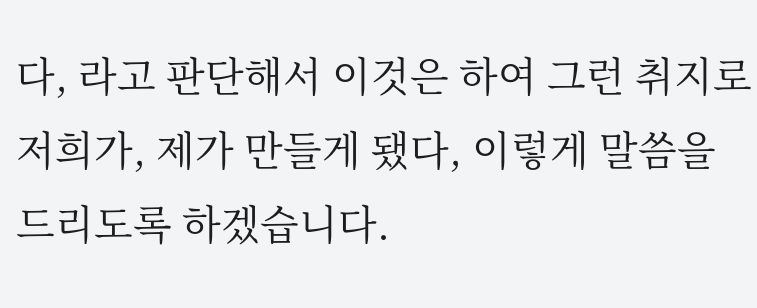다, 라고 판단해서 이것은 하여 그런 취지로 저희가, 제가 만들게 됐다, 이렇게 말씀을 드리도록 하겠습니다.